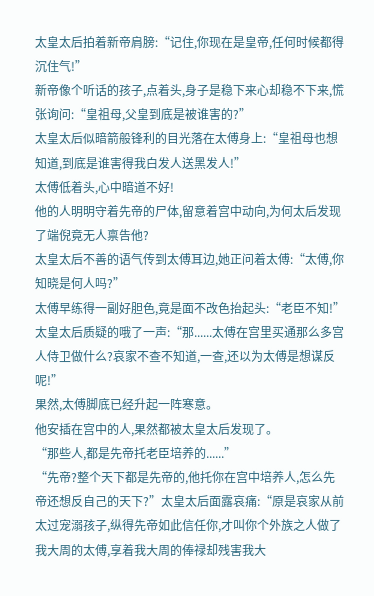太皇太后拍着新帝肩膀:“记住,你现在是皇帝,任何时候都得沉住气!”
新帝像个听话的孩子,点着头,身子是稳下来心却稳不下来,慌张询问:“皇祖母,父皇到底是被谁害的?”
太皇太后似暗箭般锋利的目光落在太傅身上:“皇祖母也想知道,到底是谁害得我白发人送黑发人!”
太傅低着头,心中暗道不好!
他的人明明守着先帝的尸体,留意着宫中动向,为何太后发现了端倪竟无人禀告他?
太皇太后不善的语气传到太傅耳边,她正问着太傅:“太傅,你知晓是何人吗?”
太傅早练得一副好胆色,竟是面不改色抬起头:“老臣不知!”
太皇太后质疑的哦了一声:“那......太傅在宫里买通那么多宫人侍卫做什么?哀家不查不知道,一查,还以为太傅是想谋反呢!”
果然,太傅脚底已经升起一阵寒意。
他安插在宫中的人,果然都被太皇太后发现了。
“那些人,都是先帝托老臣培养的......”
“先帝?整个天下都是先帝的,他托你在宫中培养人,怎么先帝还想反自己的天下?”太皇太后面露哀痛:“原是哀家从前太过宠溺孩子,纵得先帝如此信任你,才叫你个外族之人做了我大周的太傅,享着我大周的俸禄却残害我大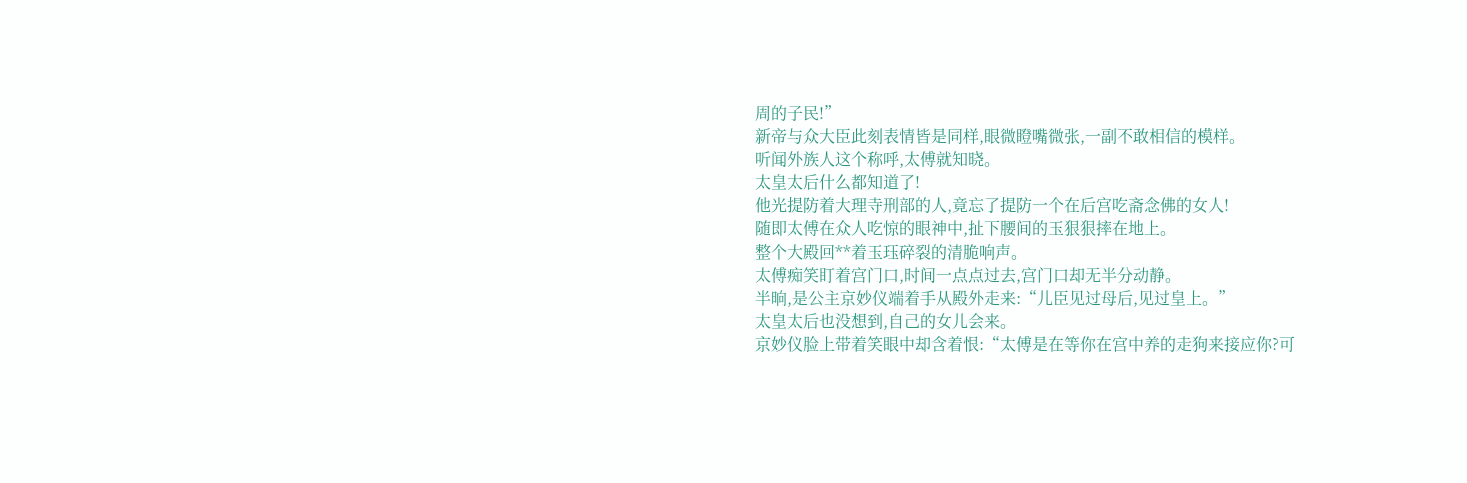周的子民!”
新帝与众大臣此刻表情皆是同样,眼微瞪嘴微张,一副不敢相信的模样。
听闻外族人这个称呼,太傅就知晓。
太皇太后什么都知道了!
他光提防着大理寺刑部的人,竟忘了提防一个在后宫吃斋念佛的女人!
随即太傅在众人吃惊的眼神中,扯下腰间的玉狠狠摔在地上。
整个大殿回**着玉珏碎裂的清脆响声。
太傅痴笑盯着宫门口,时间一点点过去,宫门口却无半分动静。
半晌,是公主京妙仪端着手从殿外走来:“儿臣见过母后,见过皇上。”
太皇太后也没想到,自己的女儿会来。
京妙仪脸上带着笑眼中却含着恨:“太傅是在等你在宫中养的走狗来接应你?可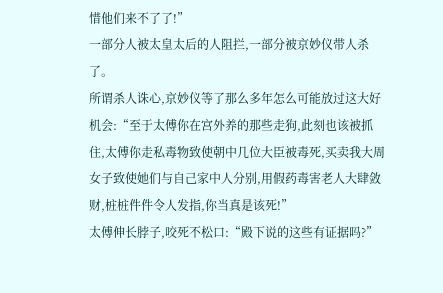惜他们来不了了!”
一部分人被太皇太后的人阻拦,一部分被京妙仪带人杀了。
所谓杀人诛心,京妙仪等了那么多年怎么可能放过这大好机会:“至于太傅你在宫外养的那些走狗,此刻也该被抓住,太傅你走私毒物致使朝中几位大臣被毒死,买卖我大周女子致使她们与自己家中人分别,用假药毒害老人大肆敛财,桩桩件件令人发指,你当真是该死!”
太傅伸长脖子,咬死不松口:“殿下说的这些有证据吗?”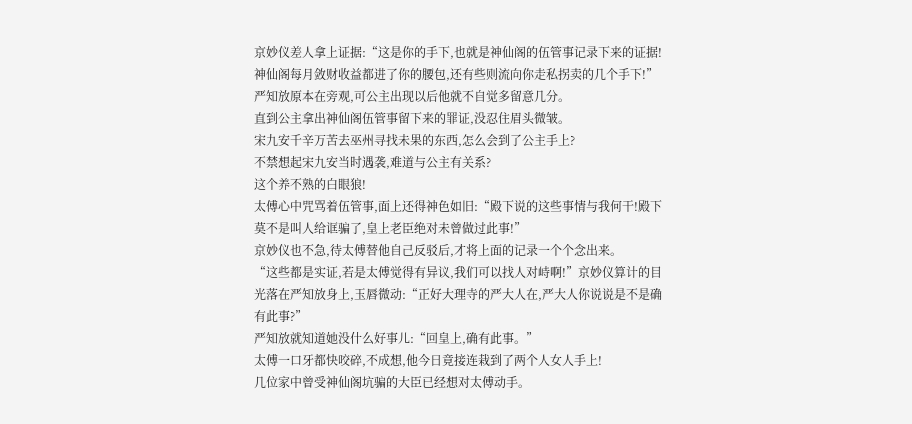京妙仪差人拿上证据:“这是你的手下,也就是神仙阁的伍管事记录下来的证据!神仙阁每月敛财收益都进了你的腰包,还有些则流向你走私拐卖的几个手下!”
严知放原本在旁观,可公主出现以后他就不自觉多留意几分。
直到公主拿出神仙阁伍管事留下来的罪证,没忍住眉头微皱。
宋九安千辛万苦去巫州寻找未果的东西,怎么会到了公主手上?
不禁想起宋九安当时遇袭,难道与公主有关系?
这个养不熟的白眼狼!
太傅心中咒骂着伍管事,面上还得神色如旧:“殿下说的这些事情与我何干!殿下莫不是叫人给诓骗了,皇上老臣绝对未曾做过此事!”
京妙仪也不急,待太傅替他自己反驳后,才将上面的记录一个个念出来。
“这些都是实证,若是太傅觉得有异议,我们可以找人对峙啊!”京妙仪算计的目光落在严知放身上,玉唇微动:“正好大理寺的严大人在,严大人你说说是不是确有此事?”
严知放就知道她没什么好事儿:“回皇上,确有此事。”
太傅一口牙都快咬碎,不成想,他今日竟接连栽到了两个人女人手上!
几位家中曾受神仙阁坑骗的大臣已经想对太傅动手。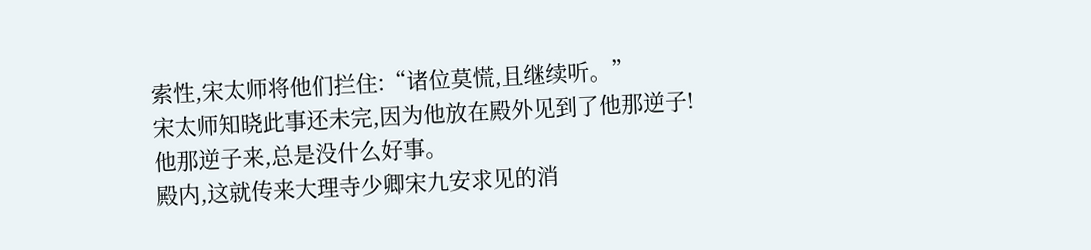索性,宋太师将他们拦住:“诸位莫慌,且继续听。”
宋太师知晓此事还未完,因为他放在殿外见到了他那逆子!
他那逆子来,总是没什么好事。
殿内,这就传来大理寺少卿宋九安求见的消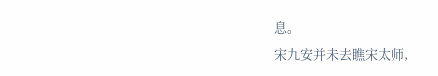息。
宋九安并未去瞧宋太师,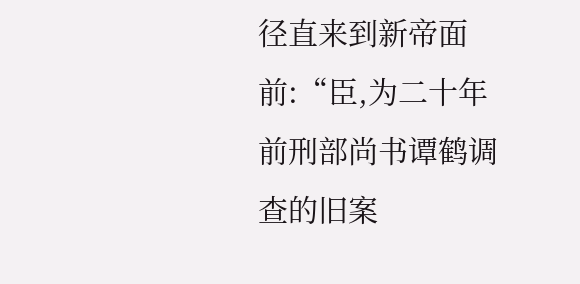径直来到新帝面前:“臣,为二十年前刑部尚书谭鹤调查的旧案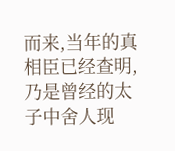而来,当年的真相臣已经查明,乃是曾经的太子中舍人现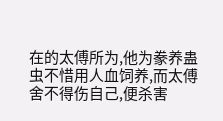在的太傅所为,他为豢养蛊虫不惜用人血饲养,而太傅舍不得伤自己,便杀害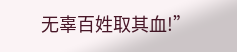无辜百姓取其血!”